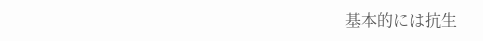基本的には抗生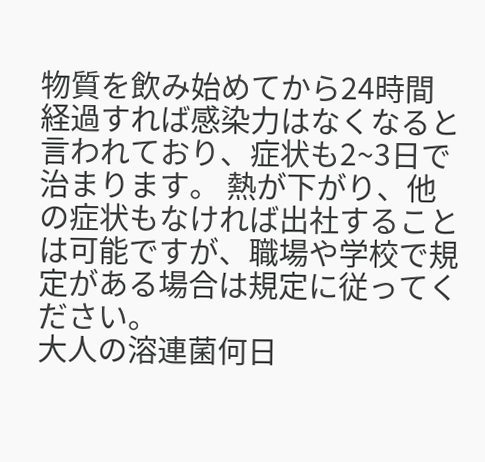物質を飲み始めてから24時間経過すれば感染力はなくなると言われており、症状も2~3日で治まります。 熱が下がり、他の症状もなければ出社することは可能ですが、職場や学校で規定がある場合は規定に従ってください。
大人の溶連菌何日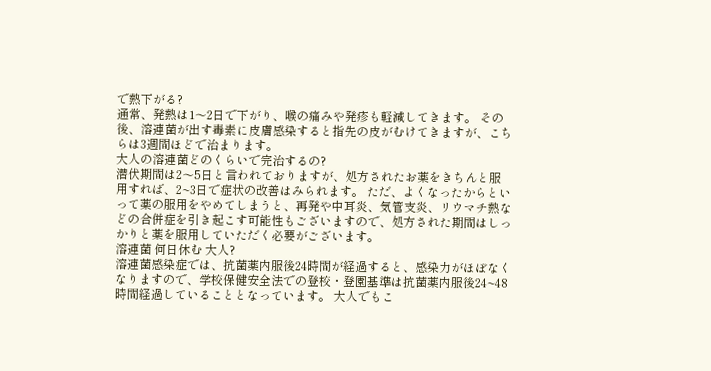で熱下がる?
通常、発熱は1〜2日で下がり、喉の痛みや発疹も軽減してきます。 その後、溶連菌が出す毒素に皮膚感染すると指先の皮がむけてきますが、こちらは3週間ほどで治まります。
大人の溶連菌どのくらいで完治するの?
潜伏期間は2〜5日と言われておりますが、処方されたお薬をきちんと服用すれば、2~3日で症状の改善はみられます。 ただ、よくなったからといって薬の服用をやめてしまうと、再発や中耳炎、気管支炎、リウマチ熱などの合併症を引き起こす可能性もございますので、処方された期間はしっかりと薬を服用していただく必要がございます。
溶連菌 何日休む 大人?
溶連菌感染症では、抗菌薬内服後24時間が経過すると、感染力がほぼなくなりますので、学校保健安全法での登校・登園基準は抗菌薬内服後24~48時間経過していることとなっています。 大人でもこ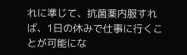れに準じて、抗菌薬内服すれば、1日の休みで仕事に行くことが可能にな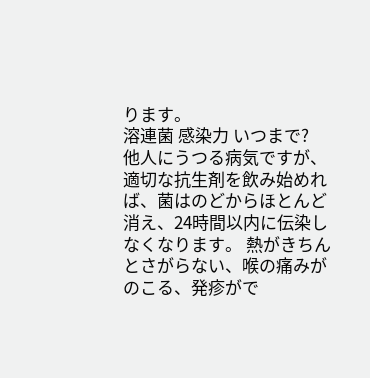ります。
溶連菌 感染力 いつまで?
他人にうつる病気ですが、適切な抗生剤を飲み始めれば、菌はのどからほとんど消え、24時間以内に伝染しなくなります。 熱がきちんとさがらない、喉の痛みがのこる、発疹がで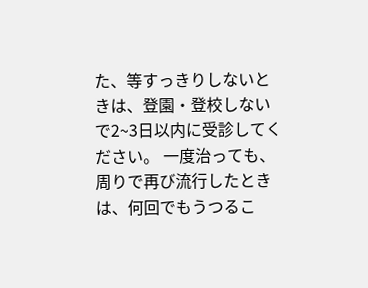た、等すっきりしないときは、登園・登校しないで2~3日以内に受診してください。 一度治っても、周りで再び流行したときは、何回でもうつるこ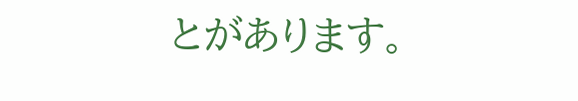とがあります。